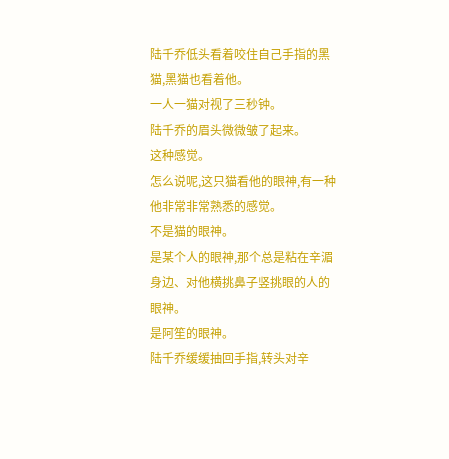陆千乔低头看着咬住自己手指的黑猫,黑猫也看着他。
一人一猫对视了三秒钟。
陆千乔的眉头微微皱了起来。
这种感觉。
怎么说呢,这只猫看他的眼神,有一种他非常非常熟悉的感觉。
不是猫的眼神。
是某个人的眼神,那个总是粘在辛湄身边、对他横挑鼻子竖挑眼的人的眼神。
是阿笙的眼神。
陆千乔缓缓抽回手指,转头对辛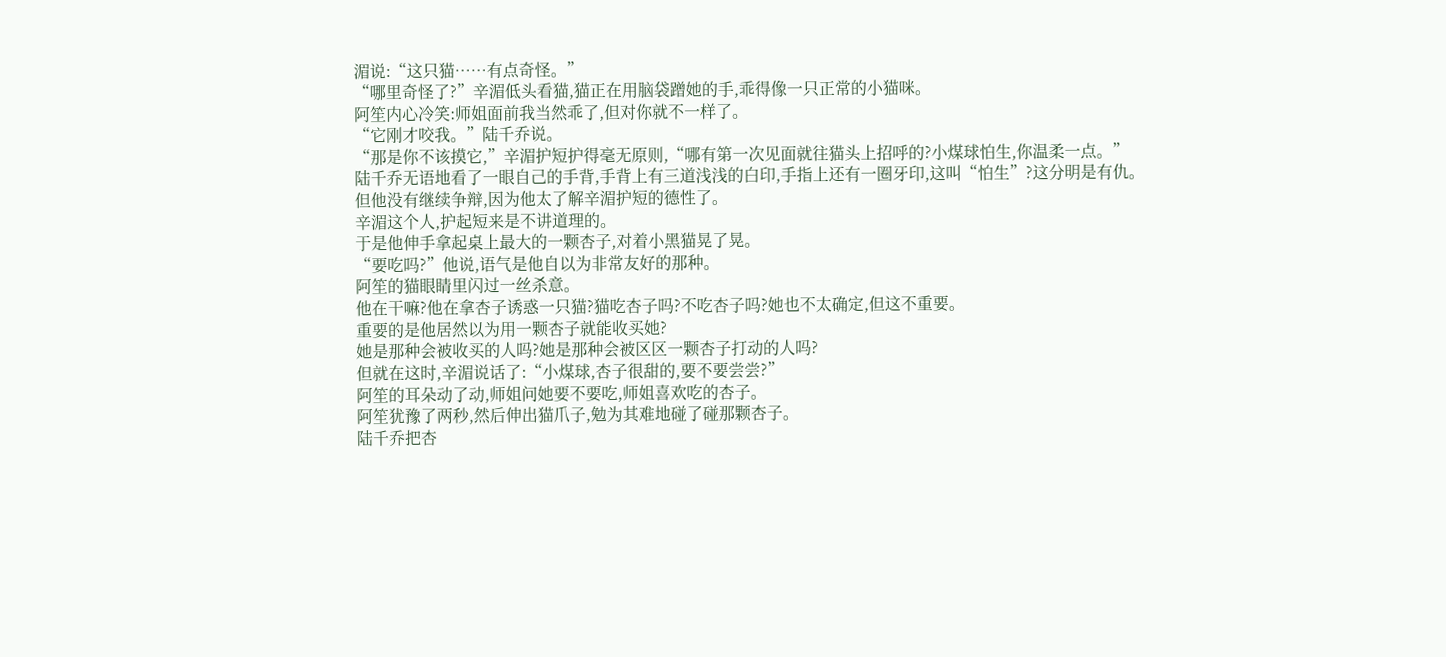湄说:“这只猫……有点奇怪。”
“哪里奇怪了?”辛湄低头看猫,猫正在用脑袋蹭她的手,乖得像一只正常的小猫咪。
阿笙内心冷笑:师姐面前我当然乖了,但对你就不一样了。
“它刚才咬我。”陆千乔说。
“那是你不该摸它,”辛湄护短护得毫无原则,“哪有第一次见面就往猫头上招呼的?小煤球怕生,你温柔一点。”
陆千乔无语地看了一眼自己的手背,手背上有三道浅浅的白印,手指上还有一圈牙印,这叫“怕生”?这分明是有仇。
但他没有继续争辩,因为他太了解辛湄护短的德性了。
辛湄这个人,护起短来是不讲道理的。
于是他伸手拿起桌上最大的一颗杏子,对着小黑猫晃了晃。
“要吃吗?”他说,语气是他自以为非常友好的那种。
阿笙的猫眼睛里闪过一丝杀意。
他在干嘛?他在拿杏子诱惑一只猫?猫吃杏子吗?不吃杏子吗?她也不太确定,但这不重要。
重要的是他居然以为用一颗杏子就能收买她?
她是那种会被收买的人吗?她是那种会被区区一颗杏子打动的人吗?
但就在这时,辛湄说话了:“小煤球,杏子很甜的,要不要尝尝?”
阿笙的耳朵动了动,师姐问她要不要吃,师姐喜欢吃的杏子。
阿笙犹豫了两秒,然后伸出猫爪子,勉为其难地碰了碰那颗杏子。
陆千乔把杏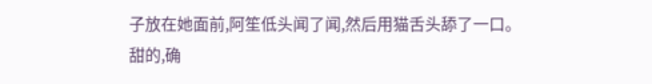子放在她面前,阿笙低头闻了闻,然后用猫舌头舔了一口。
甜的,确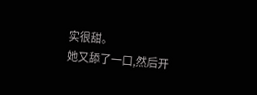实很甜。
她又舔了一口,然后开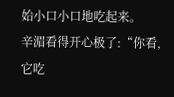始小口小口地吃起来。
辛湄看得开心极了:“你看,它吃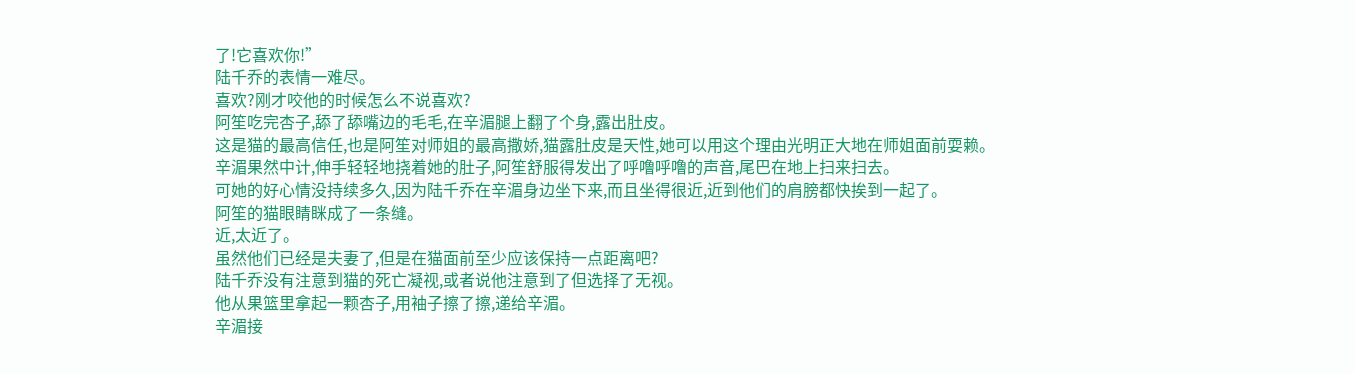了!它喜欢你!”
陆千乔的表情一难尽。
喜欢?刚才咬他的时候怎么不说喜欢?
阿笙吃完杏子,舔了舔嘴边的毛毛,在辛湄腿上翻了个身,露出肚皮。
这是猫的最高信任,也是阿笙对师姐的最高撒娇,猫露肚皮是天性,她可以用这个理由光明正大地在师姐面前耍赖。
辛湄果然中计,伸手轻轻地挠着她的肚子,阿笙舒服得发出了呼噜呼噜的声音,尾巴在地上扫来扫去。
可她的好心情没持续多久,因为陆千乔在辛湄身边坐下来,而且坐得很近,近到他们的肩膀都快挨到一起了。
阿笙的猫眼睛眯成了一条缝。
近,太近了。
虽然他们已经是夫妻了,但是在猫面前至少应该保持一点距离吧?
陆千乔没有注意到猫的死亡凝视,或者说他注意到了但选择了无视。
他从果篮里拿起一颗杏子,用袖子擦了擦,递给辛湄。
辛湄接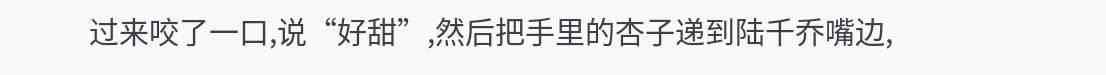过来咬了一口,说“好甜”,然后把手里的杏子递到陆千乔嘴边,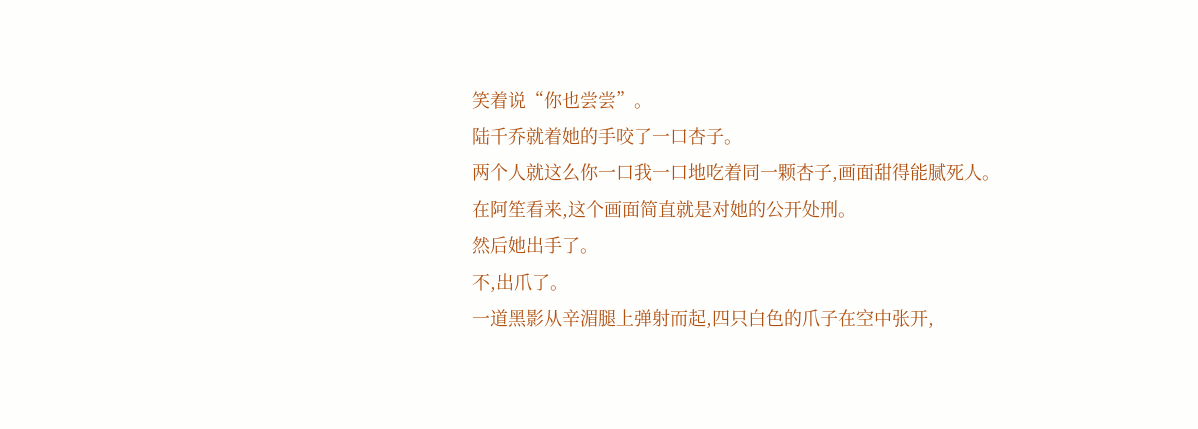笑着说“你也尝尝”。
陆千乔就着她的手咬了一口杏子。
两个人就这么你一口我一口地吃着同一颗杏子,画面甜得能腻死人。
在阿笙看来,这个画面简直就是对她的公开处刑。
然后她出手了。
不,出爪了。
一道黑影从辛湄腿上弹射而起,四只白色的爪子在空中张开,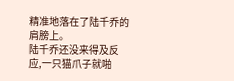精准地落在了陆千乔的肩膀上。
陆千乔还没来得及反应,一只猫爪子就啪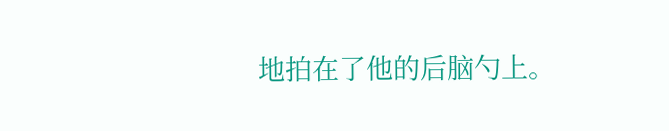地拍在了他的后脑勺上。